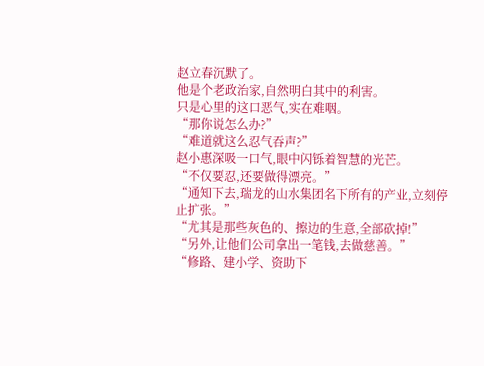赵立春沉默了。
他是个老政治家,自然明白其中的利害。
只是心里的这口恶气,实在难咽。
“那你说怎么办?”
“难道就这么忍气吞声?”
赵小惠深吸一口气,眼中闪铄着智慧的光芒。
“不仅要忍,还要做得漂亮。”
“通知下去,瑞龙的山水集团名下所有的产业,立刻停止扩张。”
“尤其是那些灰色的、擦边的生意,全部砍掉!”
“另外,让他们公司拿出一笔钱,去做慈善。”
“修路、建小学、资助下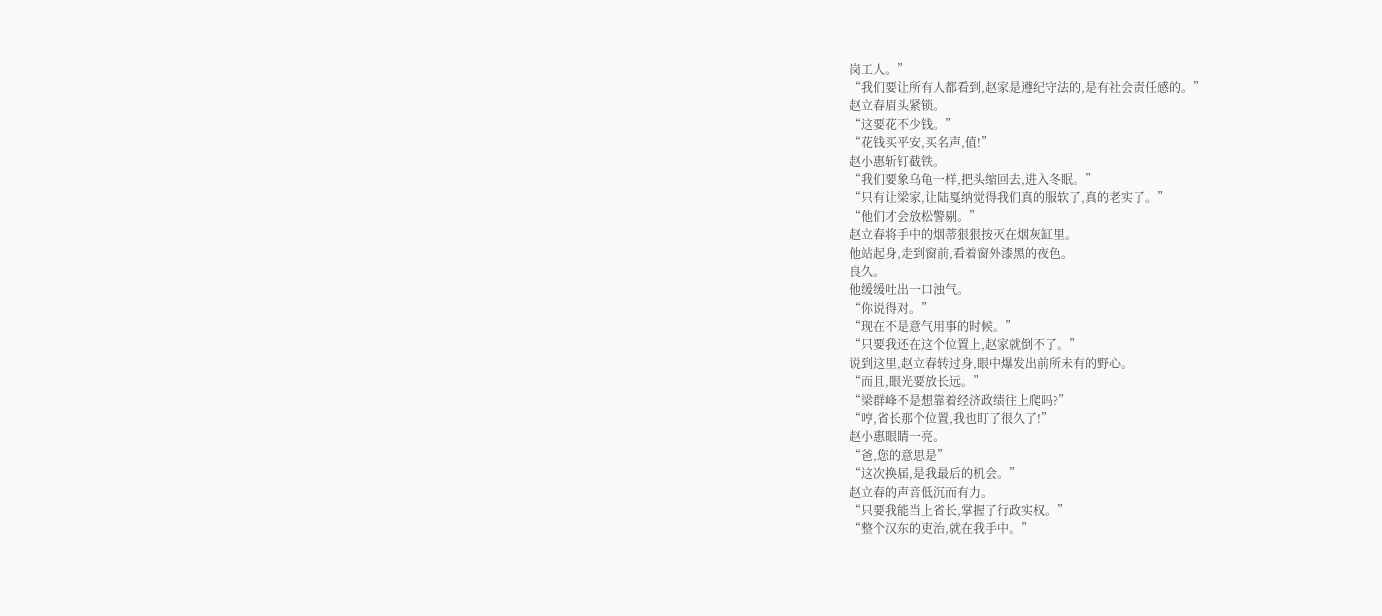岗工人。”
“我们要让所有人都看到,赵家是遵纪守法的,是有社会责任感的。”
赵立春眉头紧锁。
“这要花不少钱。”
“花钱买平安,买名声,值!”
赵小惠斩钉截铁。
“我们要象乌龟一样,把头缩回去,进入冬眠。”
“只有让梁家,让陆戛纳觉得我们真的服软了,真的老实了。”
“他们才会放松警剔。”
赵立春将手中的烟蒂狠狠按灭在烟灰缸里。
他站起身,走到窗前,看着窗外漆黑的夜色。
良久。
他缓缓吐出一口浊气。
“你说得对。”
“现在不是意气用事的时候。”
“只要我还在这个位置上,赵家就倒不了。”
说到这里,赵立春转过身,眼中爆发出前所未有的野心。
“而且,眼光要放长远。”
“梁群峰不是想靠着经济政绩往上爬吗?”
“哼,省长那个位置,我也盯了很久了!”
赵小惠眼睛一亮。
“爸,您的意思是”
“这次换届,是我最后的机会。”
赵立春的声音低沉而有力。
“只要我能当上省长,掌握了行政实权。”
“整个汉东的吏治,就在我手中。”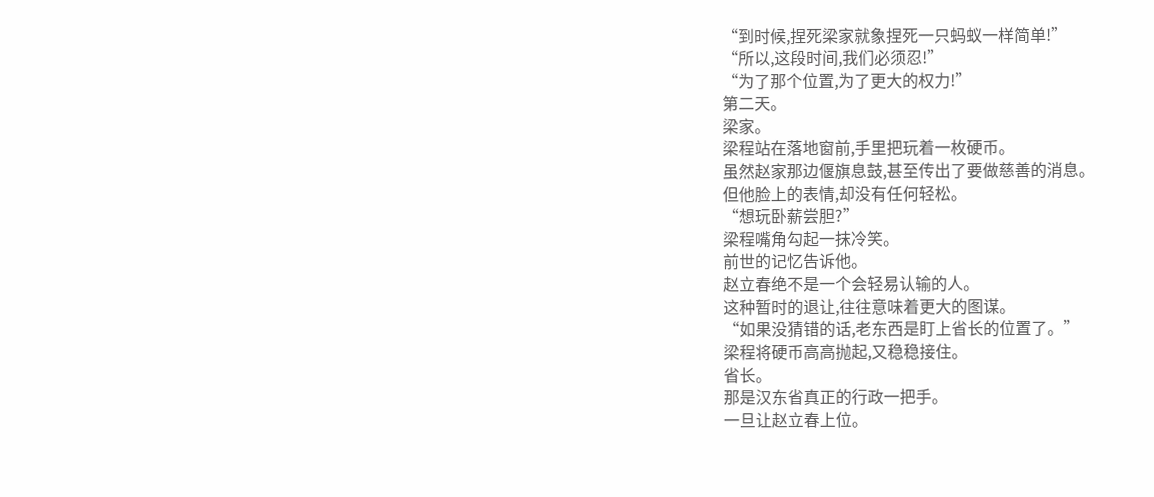“到时候,捏死梁家就象捏死一只蚂蚁一样简单!”
“所以,这段时间,我们必须忍!”
“为了那个位置,为了更大的权力!”
第二天。
梁家。
梁程站在落地窗前,手里把玩着一枚硬币。
虽然赵家那边偃旗息鼓,甚至传出了要做慈善的消息。
但他脸上的表情,却没有任何轻松。
“想玩卧薪尝胆?”
梁程嘴角勾起一抹冷笑。
前世的记忆告诉他。
赵立春绝不是一个会轻易认输的人。
这种暂时的退让,往往意味着更大的图谋。
“如果没猜错的话,老东西是盯上省长的位置了。”
梁程将硬币高高抛起,又稳稳接住。
省长。
那是汉东省真正的行政一把手。
一旦让赵立春上位。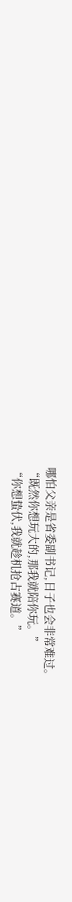哪怕父亲是省委副书记,日子也会非常难过。
“既然你想玩大的,那我就陪你玩。”
“你想蛰伏,我就趁机抢占赛道。”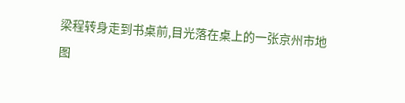梁程转身走到书桌前,目光落在桌上的一张京州市地图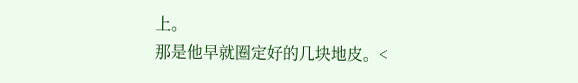上。
那是他早就圈定好的几块地皮。<